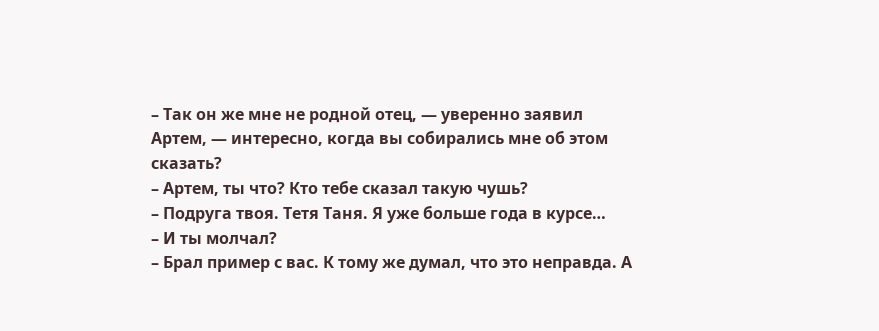– Так он же мне не родной отец, — уверенно заявил Артем, — интересно, когда вы собирались мне об этом сказать?
– Артем, ты что? Кто тебе сказал такую чушь?
– Подруга твоя. Тетя Таня. Я уже больше года в курсе…
– И ты молчал?
– Брал пример с вас. К тому же думал, что это неправда. А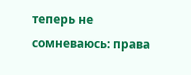теперь не сомневаюсь: права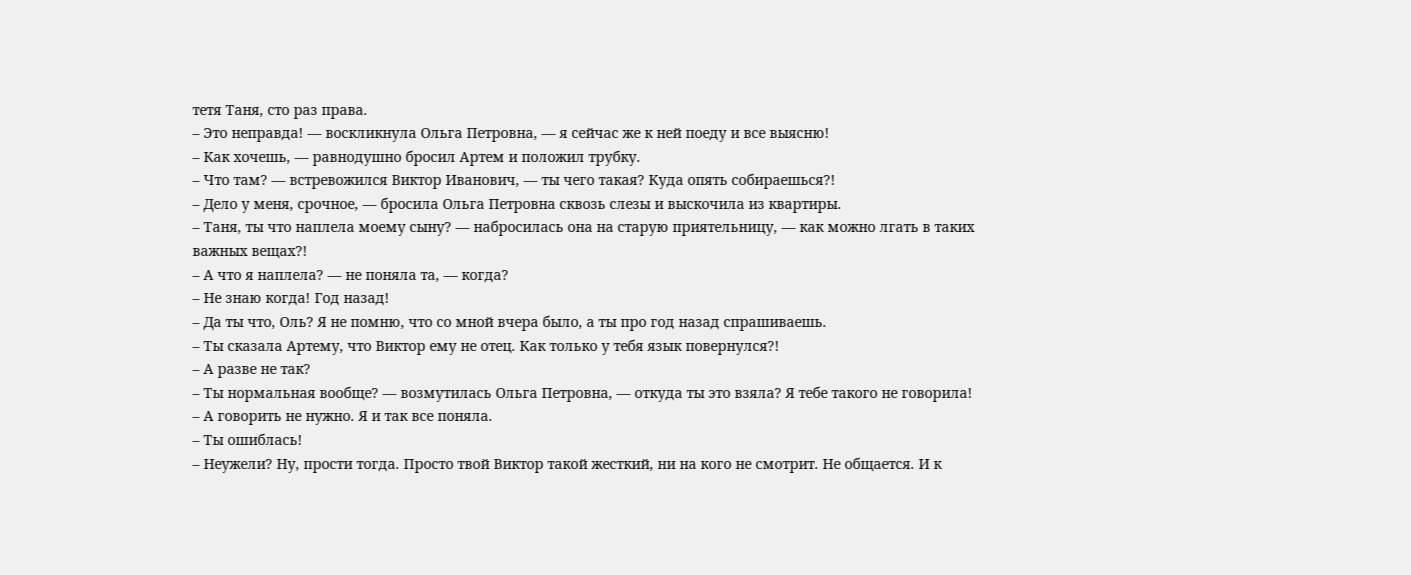тетя Таня, сто раз права.
– Это неправда! — воскликнула Ольга Петровна, — я сейчас же к ней поеду и все выясню!
– Как хочешь, — равнодушно бросил Артем и положил трубку.
– Что там? — встревожился Виктор Иванович, — ты чего такая? Куда опять собираешься?!
– Дело у меня, срочное, — бросила Ольга Петровна сквозь слезы и выскочила из квартиры.
– Таня, ты что наплела моему сыну? — набросилась она на старую приятельницу, — как можно лгать в таких важных вещах?!
– А что я наплела? — не поняла та, — когда?
– Не знаю когда! Год назад!
– Да ты что, Оль? Я не помню, что со мной вчера было, а ты про год назад спрашиваешь.
– Ты сказала Артему, что Виктор ему не отец. Как только у тебя язык повернулся?!
– А разве не так?
– Ты нормальная вообще? — возмутилась Ольга Петровна, — откуда ты это взяла? Я тебе такого не говорила!
– А говорить не нужно. Я и так все поняла.
– Ты ошиблась!
– Неужели? Ну, прости тогда. Просто твой Виктор такой жесткий, ни на кого не смотрит. Не общается. И к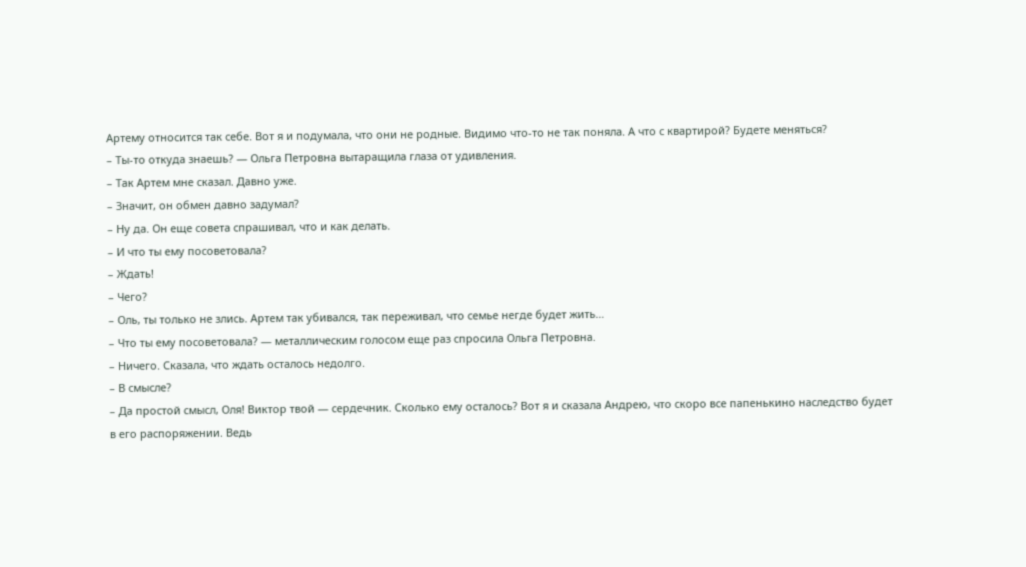Артему относится так себе. Вот я и подумала, что они не родные. Видимо что-то не так поняла. А что с квартирой? Будете меняться?
– Ты-то откуда знаешь? — Ольга Петровна вытаращила глаза от удивления.
– Так Артем мне сказал. Давно уже.
– Значит, он обмен давно задумал?
– Ну да. Он еще совета спрашивал, что и как делать.
– И что ты ему посоветовала?
– Ждать!
– Чего?
– Оль, ты только не злись. Артем так убивался, так переживал, что семье негде будет жить…
– Что ты ему посоветовала? — металлическим голосом еще раз спросила Ольга Петровна.
– Ничего. Сказала, что ждать осталось недолго.
– В смысле?
– Да простой смысл, Оля! Виктор твой — сердечник. Сколько ему осталось? Вот я и сказала Андрею, что скоро все папенькино наследство будет в его распоряжении. Ведь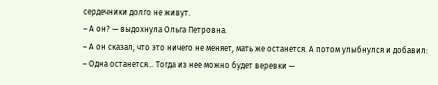сердечники долго не живут.
– А он? — выдохнула Ольга Петровна.
– А он сказал, что это ничего не меняет, мать же останется. А потом улыбнулся и добавил:
– Одна останется… Тогда из нее можно будет веревки —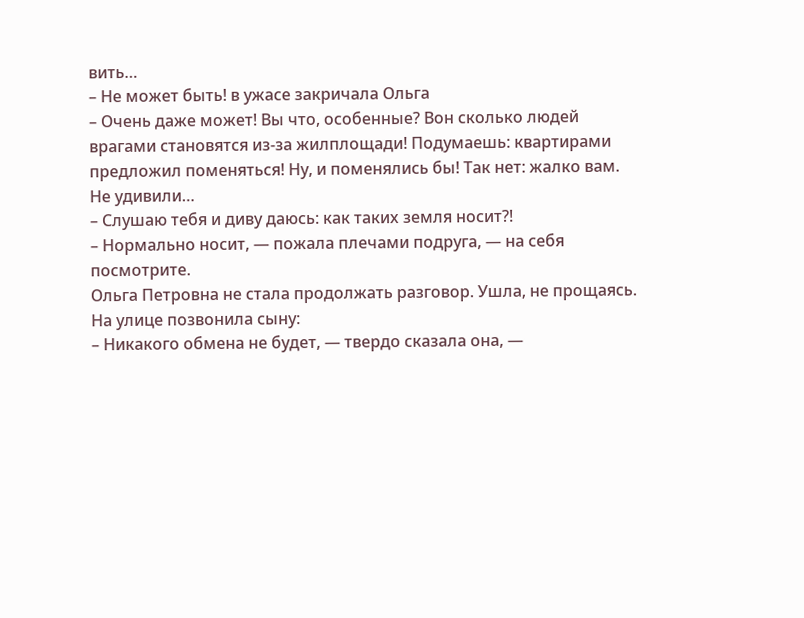вить…
– Не может быть! в ужасе закричала Ольга
– Очень даже может! Вы что, особенные? Вон сколько людей врагами становятся из-за жилплощади! Подумаешь: квартирами предложил поменяться! Ну, и поменялись бы! Так нет: жалко вам. Не удивили…
– Слушаю тебя и диву даюсь: как таких земля носит?!
– Нормально носит, — пожала плечами подруга, — на себя посмотрите.
Ольга Петровна не стала продолжать разговор. Ушла, не прощаясь.
На улице позвонила сыну:
– Никакого обмена не будет, — твердо сказала она, —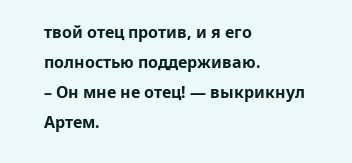твой отец против, и я его полностью поддерживаю.
– Он мне не отец! — выкрикнул Артем.